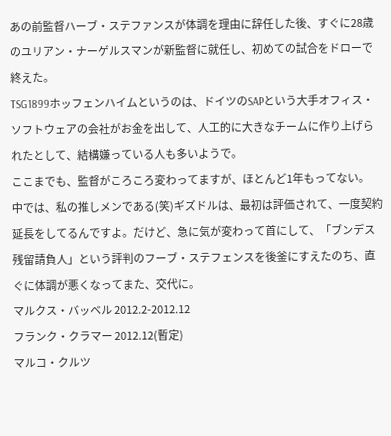あの前監督ハーブ・ステファンスが体調を理由に辞任した後、すぐに28歳のユリアン・ナーゲルスマンが新監督に就任し、初めての試合をドローで終えた。
TSG1899ホッフェンハイムというのは、ドイツのSAPという大手オフィス・ソフトウェアの会社がお金を出して、人工的に大きなチームに作り上げられたとして、結構嫌っている人も多いようで。
ここまでも、監督がころころ変わってますが、ほとんど1年もってない。
中では、私の推しメンである(笑)ギズドルは、最初は評価されて、一度契約延長をしてるんですよ。だけど、急に気が変わって首にして、「ブンデス残留請負人」という評判のフーブ・ステフェンスを後釜にすえたのち、直ぐに体調が悪くなってまた、交代に。
マルクス・バッベル 2012.2-2012.12
フランク・クラマー 2012.12(暫定)
マルコ・クルツ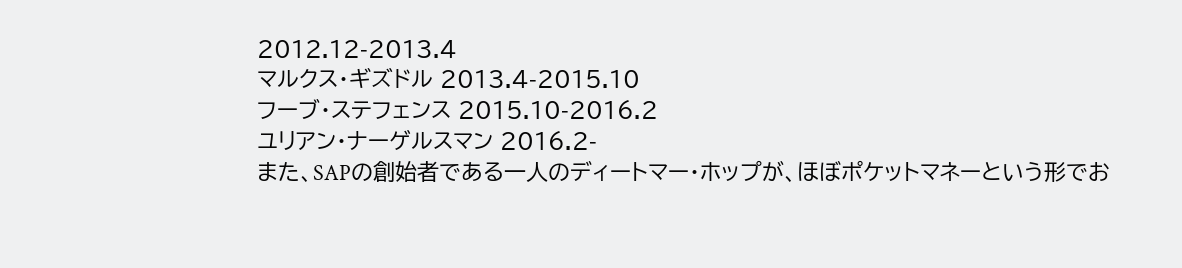2012.12-2013.4
マルクス・ギズドル 2013.4-2015.10
フーブ・ステフェンス 2015.10-2016.2
ユリアン・ナーゲルスマン 2016.2-
また、SAPの創始者である一人のディートマー・ホップが、ほぼポケットマネーという形でお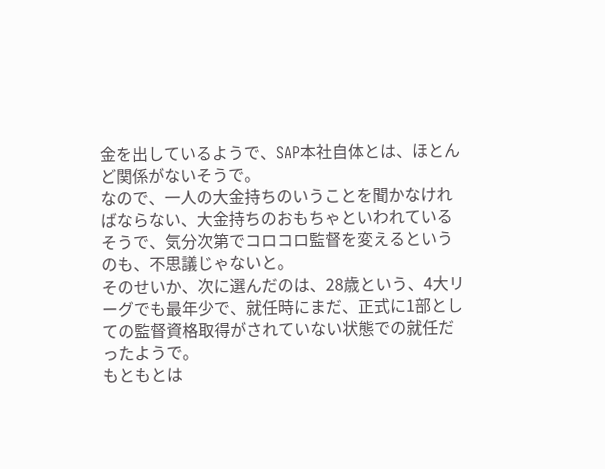金を出しているようで、SAP本社自体とは、ほとんど関係がないそうで。
なので、一人の大金持ちのいうことを聞かなければならない、大金持ちのおもちゃといわれているそうで、気分次第でコロコロ監督を変えるというのも、不思議じゃないと。
そのせいか、次に選んだのは、28歳という、4大リーグでも最年少で、就任時にまだ、正式に1部としての監督資格取得がされていない状態での就任だったようで。
もともとは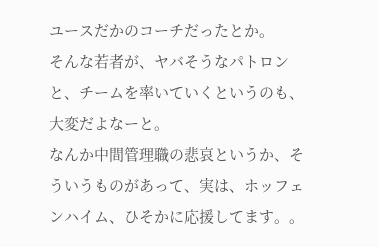ユースだかのコーチだったとか。
そんな若者が、ヤバそうなパトロンと、チームを率いていくというのも、大変だよなーと。
なんか中間管理職の悲哀というか、そういうものがあって、実は、ホッフェンハイム、ひそかに応援してます。。